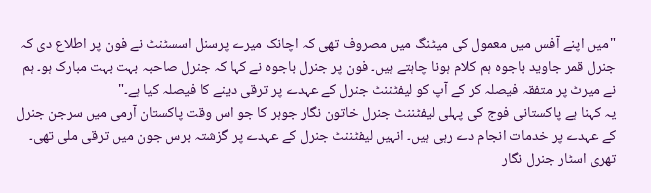"میں اپنے آفس میں معمول کی میٹنگ میں مصروف تھی کہ اچانک میرے پرسنل اسسٹنٹ نے فون پر اطلاع دی کہ جنرل قمر جاوید باجوہ ہم کلام ہونا چاہتے ہیں۔ فون پر جنرل باجوہ نے کہا کہ جنرل صاحبہ بہت بہت مبارک ہو۔ ہم نے میرٹ پر متفقہ فیصلہ کر کے آپ کو لیفٹننٹ جنرل کے عہدے پر ترقی دینے کا فیصلہ کیا ہے۔"
یہ کہنا ہے پاکستانی فوج کی پہلی لیفٹننٹ جنرل خاتون نگار جوہر کا جو اس وقت پاکستان آرمی میں سرجن جنرل کے عہدے پر خدمات انجام دے رہی ہیں۔ انہیں لیفٹننٹ جنرل کے عہدے پر گزشتہ برس جون میں ترقی ملی تھی۔
تھری اسٹار جنرل نگار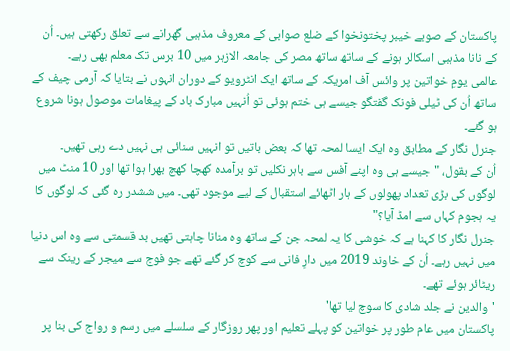پاکستان کے صوبے خیبر پختونخوا کے ضلع صوابی کے معروف مذہبی گھرانے سے تعلق رکھتی ہیں۔ اُن کے نانا مذہبی اسکالر ہونے کے ساتھ ساتھ مصر کی جامعہ الازہر میں 10 برس تک معلم بھی رہے۔
عالمی یومِ خواتین پر وائس آف امریکہ کے ساتھ ایک انٹرویو کے دوران انہوں نے بتایا کہ آرمی چیف کے ساتھ اُن کی ٹیلی فونک گفتگو جیسے ہی ختم ہوئی تو اُنہیں مبارک باد کے پیغامات موصول ہونا شروع ہو گئے۔
جنرل نگار کے مطابق وہ ایک ایسا لمحہ تھا کہ بعض باتیں تو انہیں سنائی ہی نہیں دے رہی تھیں۔
اُن کے بقول، "جیسے ہی وہ اپنے آفس سے باہر نکلیں تو برآمدہ کھچا کھچ بھرا ہوا تھا اور 10 منٹ میں لوگوں کی بڑی تعداد پھولوں کے ہار اٹھائے استقبال کے لیے موجود تھی۔ میں ششدر رہ گئی کہ لوگوں کا یہ ہجوم کہاں سے امڈ آیا؟"
جنرل نگار کا کہنا ہے کہ خوشی کا یہ لمحہ جن کے ساتھ وہ منانا چاہتی تھیں بد قسمتی سے وہ اس دنیا میں نہیں رہے۔ اُن کے خاوند 2019 میں دارِ فانی سے کوچ کر گئے تھے جو فوج سے میجر کے رینک سے ریٹائر ہوئے تھے۔
'والدین نے جلد شادی کا سوچ لیا تھا'
پاکستان میں عام طور پر خواتین کو پہلے تعلیم اور پھر روزگار کے سلسلے میں رسم و رواج کی بنا پر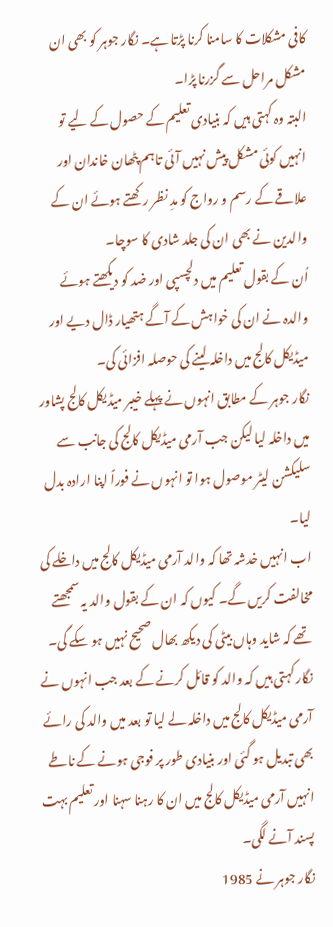کافی مشکلات کا سامنا کرنا پڑتا ہے۔ نگار جوہر کو بھی ان مشکل مراحل سے گزرنا پڑا۔
البتہ وہ کہتی ہیں کہ بنیادی تعلیم کے حصول کے لیے تو انہیں کوئی مشکل پیش نہیں آئی تاہم پٹھان خاندان اور علاقے کے رسم و رواج کو مدِ نظر رکھتے ہوئے ان کے والدین نے بھی ان کی جلد شادی کا سوچا۔
اُن کے بقول تعلیم میں دلچسپی اور ضد کو دیکھتے ہوئے والدہ نے ان کی خواہش کے آگے ہتھیار ڈال دیے اور میڈیکل کالج میں داخلہ لینے کی حوصلہ افزائی کی۔
نگار جوہر کے مطابق انہوں نے پہلے خیبر میڈیکل کالج پشاور میں داخلہ لیا لیکن جب آرمی میڈیکل کالج کی جانب سے سلیکشن لیٹر موصول ہوا تو انہوں نے فوراً اپنا ارادہ بدل لیا۔
اب انہیں خدشہ تھا کہ والد آرمی میڈیکل کالج میں داخلے کی مخالفت کریں گے۔ کیوں کہ ان کے بقول والد یہ سمجھتے تھے کہ شاید وہاں بیٹی کی دیکھ بھال صحیح نہیں ہو سکے گی۔
نگار کہتی ہیں کہ والد کو قائل کرنے کے بعد جب انہوں نے آرمی میڈیکل کالج میں داخلہ لے لیا تو بعد میں والد کی رائے بھی تبدیل ہو گئی اور بنیادی طور پر فوجی ہونے کے ناطے انہیں آرمی میڈیکل کالج میں ان کا رہنا سہنا اور تعلیم بہت پسند آنے لگی۔
نگار جوہر نے 1985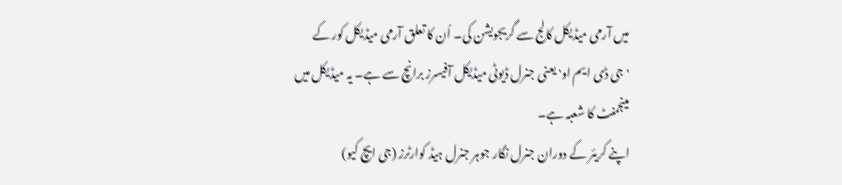میں آرمی میڈیکل کالج سے گریجویشن کی۔ اُن کا تعلق آرمی میڈیکل کور کے 'جی ڈی ایم او' یعنی جنرل ڈیوٹی میڈیکل آفیسرز برانچ سے ہے۔ یہ میڈیکل میں مینجمنٹ کا شعبہ ہے۔
اپنے کریئر کے دوران جنرل نگار جوہر جنرل ہیڈ کوارٹرز (جی ایچ کیو)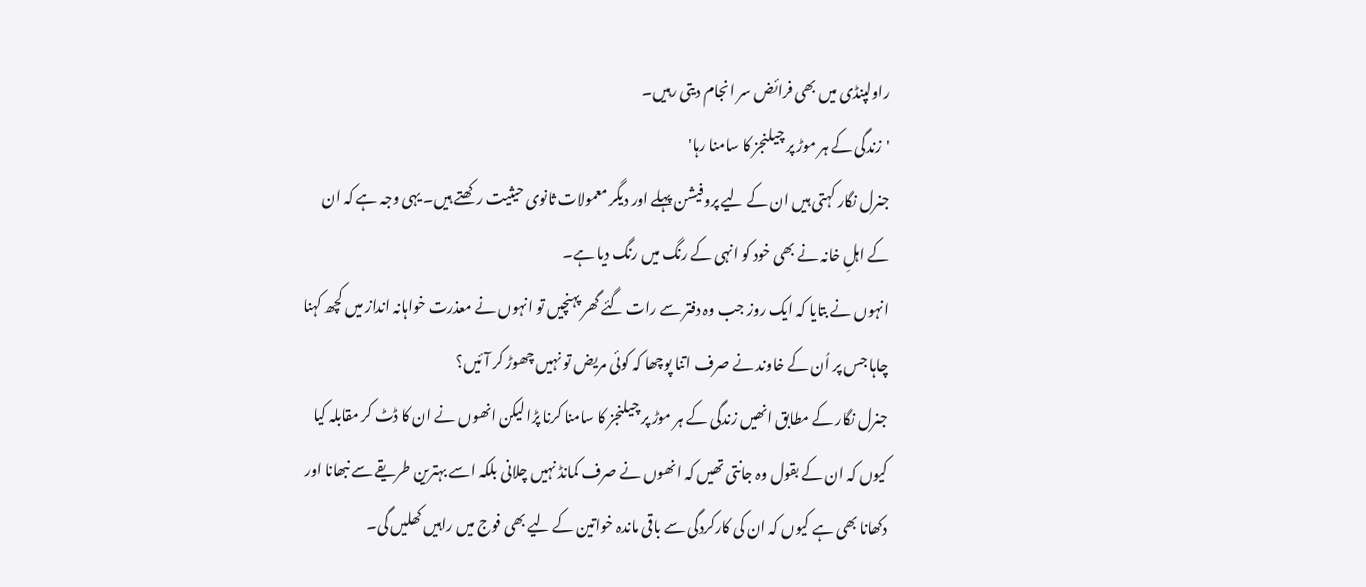راولپنڈی میں بھی فرائض سر انجام دیتی رہیں۔
'زندگی کے ہر موڑ پر چیلنجز کا سامنا رہا'
جنرل نگار کہتی ہیں ان کے لیے پروفیشن پہلے اور دیگر معمولات ثانوی حیثیت رکھتے ہیں۔ یہی وجہ ہے کہ ان کے اہلِ خانہ نے بھی خود کو انہی کے رنگ میں رنگ دیا ہے۔
انہوں نے بتایا کہ ایک روز جب وہ دفتر سے رات گئے گھر پہنچیں تو انہوں نے معذرت خواہانہ انداز میں کچھ کہنا چاہا جس پر اُن کے خاوند نے صرف اتنا پوچھا کہ کوئی مریض تو نہیں چھوڑ کر آئیں؟
جنرل نگار کے مطابق انھیں زندگی کے ہر موڑ پر چیلنجز کا سامنا کرنا پڑا لیکن انھوں نے ان کا ڈٹ کر مقابلہ کیا کیوں کہ ان کے بقول وہ جانتی تھیں کہ انھوں نے صرف کمانڈ نہیں چلانی بلکہ اسے بہترین طریقے سے نبھانا اور دکھانا بھی ہے کیوں کہ ان کی کارکردگی سے باقی ماندہ خواتین کے لیے بھی فوج میں راہیں کھلیں گی۔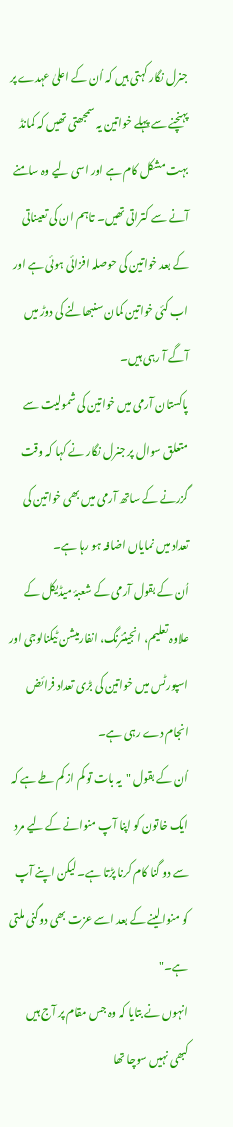جنرل نگار کہتی ہیں کہ اُن کے اعلیٰ عہدے پر پہنچنے سے پہلے خواتین یہ سمجھتی تھیں کہ کمانڈ بہت مشکل کام ہے اور اسی لیے وہ سامنے آنے سے کتراتی تھیں۔ تاہم ان کی تعیناتی کے بعد خواتین کی حوصلہ افزائی ہوئی ہے اور اب کئی خواتین کمان سنبھالنے کی دوڑ میں آگے آ رہی ہیں۔
پاکستان آرمی میں خواتین کی شمولیت سے متعلق سوال پر جنرل نگار نے کہا کہ وقت گزرنے کے ساتھ آرمی میں بھی خواتین کی تعداد میں نمایاں اضافہ ہو رہا ہے۔
اُن کے بقول آرمی کے شعبۂ میڈیکل کے علاوہ تعلیم، انجینئرنگ، انفارمیشن ٹیکنالوجی اور اسپورٹس میں خواتین کی بڑی تعداد فرائض انجام دے رہی ہے۔
اُن کے بقول "یہ بات تو کم از کم طے ہے کہ ایک خاتون کو اپنا آپ منوانے کے لیے مرد سے دو گنا کام کرنا پڑتا ہے۔ لیکن اپنے آپ کو منوا لینے کے بعد اسے عزت بھی دوگنی ملتی ہے۔"
انہوں نے بتایا کہ وہ جس مقام پر آج ہیں کبھی نہیں سوچا تھا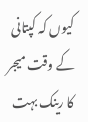کیوں کہ کپتانی کے وقت میجر کا رینک بہت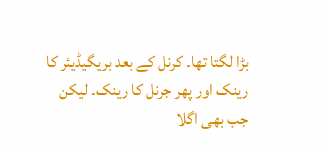بڑا لگتا تھا۔ کرنل کے بعد بریگیڈیئر کا رینک اور پھر جرنل کا رینک۔ لیکن جب بھی اگلا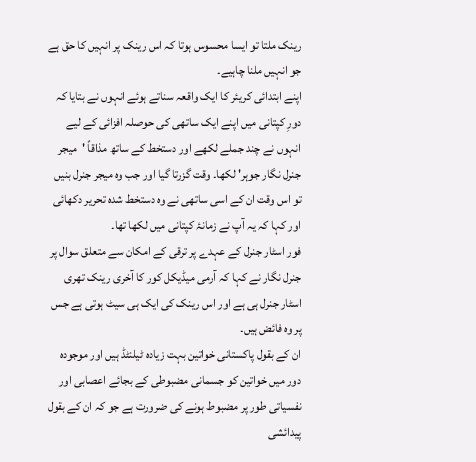رینک ملتا تو ایسا محسوس ہوتا کہ اس رینک پر انہیں کا حق ہے جو انہیں ملنا چاہیے۔
اپنے ابتدائی کریئر کا ایک واقعہ سناتے ہوئے انہوں نے بتایا کہ دورِ کپتانی میں اپنے ایک ساتھی کی حوصلہ افزائی کے لیے انہوں نے چند جملے لکھے اور دستخط کے ساتھ مذاقاً 'میجر جنرل نگار جوہر' لکھا۔ وقت گزرتا گیا اور جب وہ میجر جنرل بنیں تو اس وقت ان کے اسی ساتھی نے وہ دستخط شدہ تحریر دکھائی اور کہا کہ یہ آپ نے زمانۂ کپتانی میں لکھا تھا۔
فور اسٹار جنرل کے عہدے پر ترقی کے امکان سے متعلق سوال پر جنرل نگار نے کہا کہ آرمی میڈیکل کور کا آخری رینک تھری اسٹار جنرل ہی ہے اور اس رینک کی ایک ہی سیٹ ہوتی ہے جس پر وہ فائض ہیں۔
ان کے بقول پاکستانی خواتین بہت زیادہ ٹیلنٹڈ ہیں اور موجودہ دور میں خواتین کو جسمانی مضبوطی کے بجائے اعصابی اور نفسیاتی طور پر مضبوط ہونے کی ضرورت ہے جو کہ ان کے بقول پیدائشی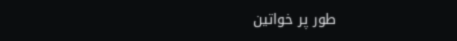طور پر خواتین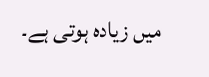میں زیادہ ہوتی ہے۔